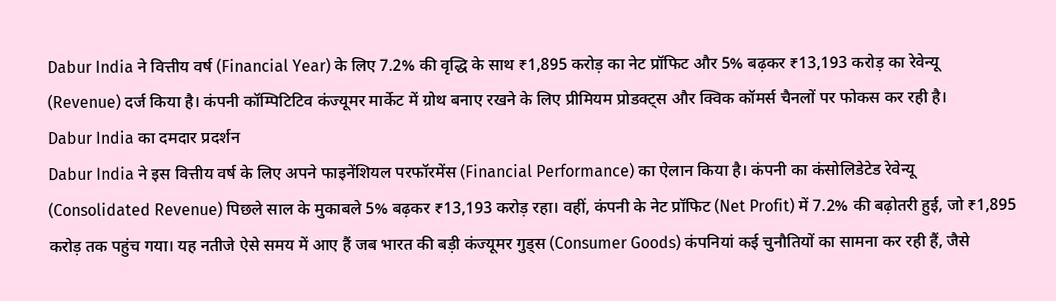Dabur India ने वित्तीय वर्ष (Financial Year) के लिए 7.2% की वृद्धि के साथ ₹1,895 करोड़ का नेट प्रॉफिट और 5% बढ़कर ₹13,193 करोड़ का रेवेन्यू (Revenue) दर्ज किया है। कंपनी कॉम्पिटिटिव कंज्यूमर मार्केट में ग्रोथ बनाए रखने के लिए प्रीमियम प्रोडक्ट्स और क्विक कॉमर्स चैनलों पर फोकस कर रही है।
Dabur India का दमदार प्रदर्शन
Dabur India ने इस वित्तीय वर्ष के लिए अपने फाइनेंशियल परफॉरमेंस (Financial Performance) का ऐलान किया है। कंपनी का कंसोलिडेटेड रेवेन्यू (Consolidated Revenue) पिछले साल के मुकाबले 5% बढ़कर ₹13,193 करोड़ रहा। वहीं, कंपनी के नेट प्रॉफिट (Net Profit) में 7.2% की बढ़ोतरी हुई, जो ₹1,895 करोड़ तक पहुंच गया। यह नतीजे ऐसे समय में आए हैं जब भारत की बड़ी कंज्यूमर गुड्स (Consumer Goods) कंपनियां कई चुनौतियों का सामना कर रही हैं, जैसे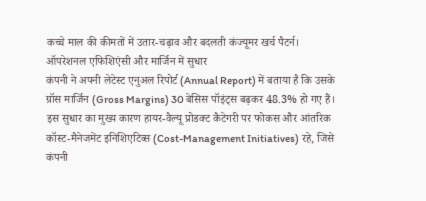कच्चे माल की कीमतों में उतार-चढ़ाव और बदलती कंज्यूमर खर्च पैटर्न।
ऑपरेशनल एफिशिएंसी और मार्जिन में सुधार
कंपनी ने अपनी लेटेस्ट एनुअल रिपोर्ट (Annual Report) में बताया है कि उसके ग्रॉस मार्जिन (Gross Margins) 30 बेसिस पॉइंट्स बढ़कर 48.3% हो गए हैं। इस सुधार का मुख्य कारण हायर-वैल्यू प्रोडक्ट कैटेगरी पर फोकस और आंतरिक कॉस्ट-मैनेजमेंट इनिशिएटिव्स (Cost-Management Initiatives) रहे, जिसे कंपनी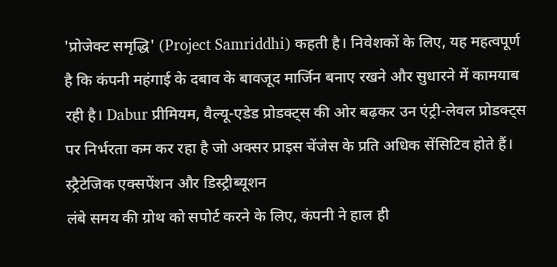'प्रोजेक्ट समृद्धि' (Project Samriddhi) कहती है। निवेशकों के लिए, यह महत्वपूर्ण है कि कंपनी महंगाई के दबाव के बावजूद मार्जिन बनाए रखने और सुधारने में कामयाब रही है। Dabur प्रीमियम, वैल्यू-एडेड प्रोडक्ट्स की ओर बढ़कर उन एंट्री-लेवल प्रोडक्ट्स पर निर्भरता कम कर रहा है जो अक्सर प्राइस चेंजेस के प्रति अधिक सेंसिटिव होते हैं।
स्ट्रैटेजिक एक्सपेंशन और डिस्ट्रीब्यूशन
लंबे समय की ग्रोथ को सपोर्ट करने के लिए, कंपनी ने हाल ही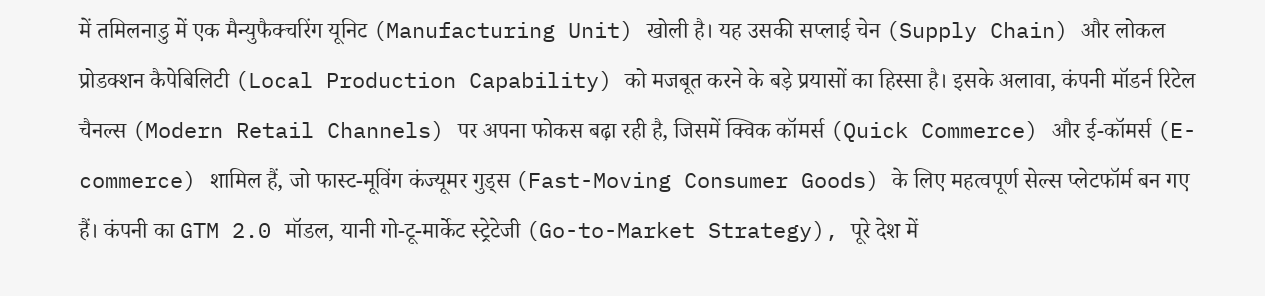में तमिलनाडु में एक मैन्युफैक्चरिंग यूनिट (Manufacturing Unit) खोली है। यह उसकी सप्लाई चेन (Supply Chain) और लोकल प्रोडक्शन कैपेबिलिटी (Local Production Capability) को मजबूत करने के बड़े प्रयासों का हिस्सा है। इसके अलावा, कंपनी मॉडर्न रिटेल चैनल्स (Modern Retail Channels) पर अपना फोकस बढ़ा रही है, जिसमें क्विक कॉमर्स (Quick Commerce) और ई-कॉमर्स (E-commerce) शामिल हैं, जो फास्ट-मूविंग कंज्यूमर गुड्स (Fast-Moving Consumer Goods) के लिए महत्वपूर्ण सेल्स प्लेटफॉर्म बन गए हैं। कंपनी का GTM 2.0 मॉडल, यानी गो-टू-मार्केट स्ट्रेटेजी (Go-to-Market Strategy), पूरे देश में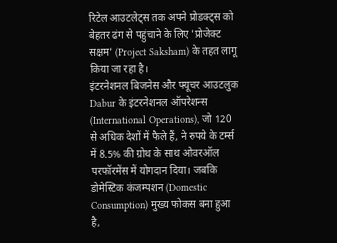रिटेल आउटलेट्स तक अपने प्रोडक्ट्स को बेहतर ढंग से पहुंचाने के लिए 'प्रोजेक्ट सक्षम' (Project Saksham) के तहत लागू किया जा रहा है।
इंटरनेशनल बिजनेस और फ्यूचर आउटलुक
Dabur के इंटरनेशनल ऑपरेशन्स (International Operations), जो 120 से अधिक देशों में फैले हैं, ने रुपये के टर्म्स में 8.5% की ग्रोथ के साथ ओवरऑल परफॉरमेंस में योगदान दिया। जबकि डोमेस्टिक कंजम्पशन (Domestic Consumption) मुख्य फोकस बना हुआ है,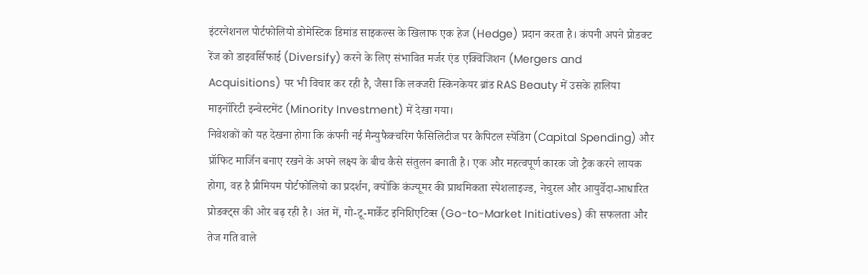इंटरनेशनल पोर्टफोलियो डोमेस्टिक डिमांड साइकल्स के खिलाफ एक हेज (Hedge) प्रदान करता है। कंपनी अपने प्रोडक्ट रेंज को डाइवर्सिफाई (Diversify) करने के लिए संभावित मर्जर एंड एक्विजिशन (Mergers and Acquisitions) पर भी विचार कर रही है, जैसा कि लक्जरी स्किनकेयर ब्रांड RAS Beauty में उसके हालिया माइनॉरिटी इन्वेस्टमेंट (Minority Investment) में देखा गया।
निवेशकों को यह देखना होगा कि कंपनी नई मैन्युफैक्चरिंग फैसिलिटीज पर कैपिटल स्पेंडिंग (Capital Spending) और प्रॉफिट मार्जिन बनाए रखने के अपने लक्ष्य के बीच कैसे संतुलन बनाती है। एक और महत्वपूर्ण कारक जो ट्रैक करने लायक होगा, वह है प्रीमियम पोर्टफोलियो का प्रदर्शन, क्योंकि कंज्यूमर की प्राथमिकता स्पेशलाइज्ड, नेचुरल और आयुर्वेदा-आधारित प्रोडक्ट्स की ओर बढ़ रही है। अंत में, गो-टू-मार्केट इनिशिएटिव्स (Go-to-Market Initiatives) की सफलता और तेज गति वाले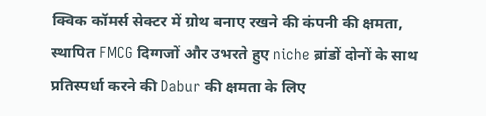क्विक कॉमर्स सेक्टर में ग्रोथ बनाए रखने की कंपनी की क्षमता, स्थापित FMCG दिग्गजों और उभरते हुए niche ब्रांडों दोनों के साथ प्रतिस्पर्धा करने की Dabur की क्षमता के लिए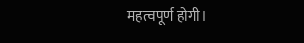महत्वपूर्ण होगी।